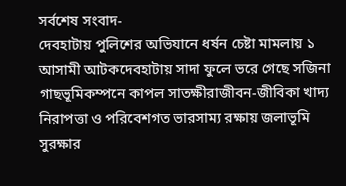সর্বশেষ সংবাদ-
দেবহাটায় পুলিশের অভিযানে ধর্ষন চেষ্টা মামলায় ১ আসামী আটকদেবহাটায় সাদা ফুলে ভরে গেছে সজিনা গাছভূমিকম্পনে কাপল সাতক্ষীরাজীবন-জীবিকা খাদ্য নিরাপত্তা ও পরিবেশগত ভারসাম্য রক্ষায় জলাভূমি সুরক্ষার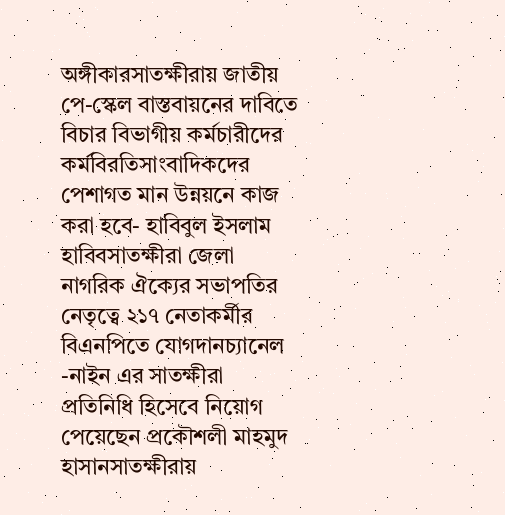অঙ্গীকারসাতক্ষীরায় জাতীয় পে-স্কেল বাস্তবায়নের দাবিতে বিচার বিভাগীয় কর্মচারীদের কর্মবিরতিসাংবাদিকদের পেশাগত মান উন্নয়নে কাজ করা হবে- হাবিবুল ইসলাম হাবিবসাতক্ষীরা জেলা নাগরিক ঐক্যের সভাপতির নেতৃত্বে ২১৭ নেতাকর্মীর বিএনপিতে যোগদানচ্যানেল -নাইন এর সাতক্ষীরা প্রতিনিধি হিসেবে নিয়োগ পেয়েছেন প্রকৌশলী মাহমুদ হাসানসাতক্ষীরায়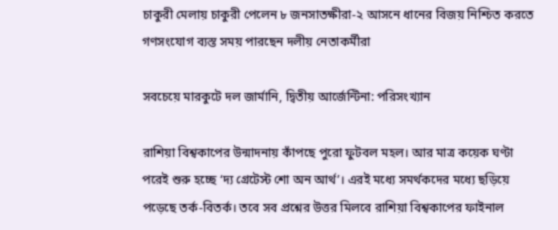চাকুরী মেলায় চাকুরী পেলেন ৮ জনসাতক্ষীরা-২ আসনে ধানের বিজয় নিশ্চিত করতে গণসংযোগ ব্যস্ত সময় পারছেন দলীয় নেতাকর্মীরা

সবচেয়ে মারকুটে দল জার্মানি, দ্বিতীয় আর্জেন্টিনা: পরিসংখ্যান

রাশিয়া বিশ্বকাপের উন্মাদনায় কাঁপছে পুরো ফুটবল মহল। আর মাত্র কয়েক ঘণ্টা পরেই শুরু হচ্ছে ‘দ্য গ্রেটেস্ট শো অন আর্থ’। এরই মধ্যে সমর্থকদের মধ্যে ছড়িয়ে পড়েছে তর্ক-বিতর্ক। তবে সব প্রশ্নের উত্তর মিলবে রাশিয়া বিশ্বকাপের ফাইনাল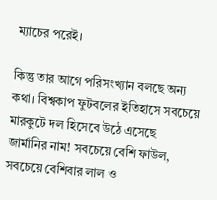ম্যাচের পরেই।

কিন্তু তার আগে পরিসংখ্যান বলছে অন্য কথা। বিশ্বকাপ ফুটবলের ইতিহাসে সবচেয়ে মারকুটে দল হিসেবে উঠে এসেছে জার্মানির নাম! সবচেয়ে বেশি ফাউল, সবচেয়ে বেশিবার লাল ও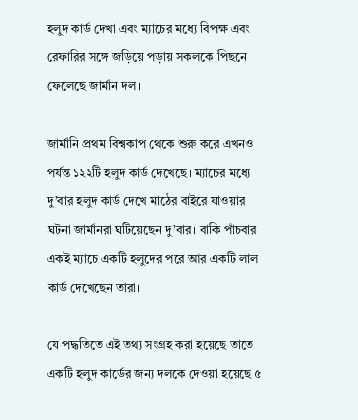হলুদ কার্ড দেখা এবং ম্যাচের মধ্যে বিপক্ষ এবং রেফারির সঙ্গে জড়িয়ে পড়ায় সকলকে পিছনে ফেলেছে জার্মান দল।

জার্মানি প্রথম বিশ্বকাপ থেকে শুরু করে এখনও পর্যন্ত ১২২টি হলুদ কার্ড দেখেছে। ম্যাচের মধ্যে দু’বার হলুদ কার্ড দেখে মাঠের বাইরে যাওয়ার ঘটনা জার্মানরা ঘটিয়েছেন দু’বার। বাকি পাঁচবার একই ম্যাচে একটি হলুদের পরে আর একটি লাল কার্ড দেখেছেন তারা।

যে পদ্ধতিতে এই তথ্য সংগ্রহ করা হয়েছে তাতে একটি হলুদ কার্ডের জন্য দলকে দেওয়া হয়েছে ৫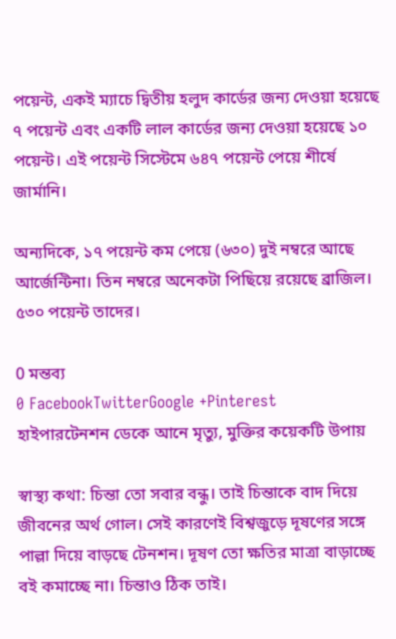পয়েন্ট, একই ম্যাচে দ্বিতীয় হলুদ কার্ডের জন্য দেওয়া হয়েছে ৭ পয়েন্ট এবং একটি লাল কার্ডের জন্য দেওয়া হয়েছে ১০ পয়েন্ট। এই পয়েন্ট সিস্টেমে ৬৪৭ পয়েন্ট পেয়ে শীর্ষে জার্মানি।

অন্যদিকে, ১৭ পয়েন্ট কম পেয়ে (৬৩০) দুই নম্বরে আছে আর্জেন্টিনা। তিন নম্বরে অনেকটা পিছিয়ে রয়েছে ব্রাজিল। ৫৩০ পয়েন্ট তাদের।

0 মন্তব্য
0 FacebookTwitterGoogle +Pinterest
হাইপারটেনশন ডেকে আনে মৃত্যু, মুক্তির কয়েকটি উপায়

স্বাস্থ্য কথা: চিন্তা তো সবার বন্ধু। তাই চিন্তাকে বাদ দিয়ে জীবনের অর্থ গোল। সেই কারণেই বিশ্বজুড়ে দূষণের সঙ্গে পাল্লা দিয়ে বাড়ছে টেনশন। দূষণ তো ক্ষতির মাত্রা বাড়াচ্ছে বই কমাচ্ছে না। চিন্তাও ঠিক তাই।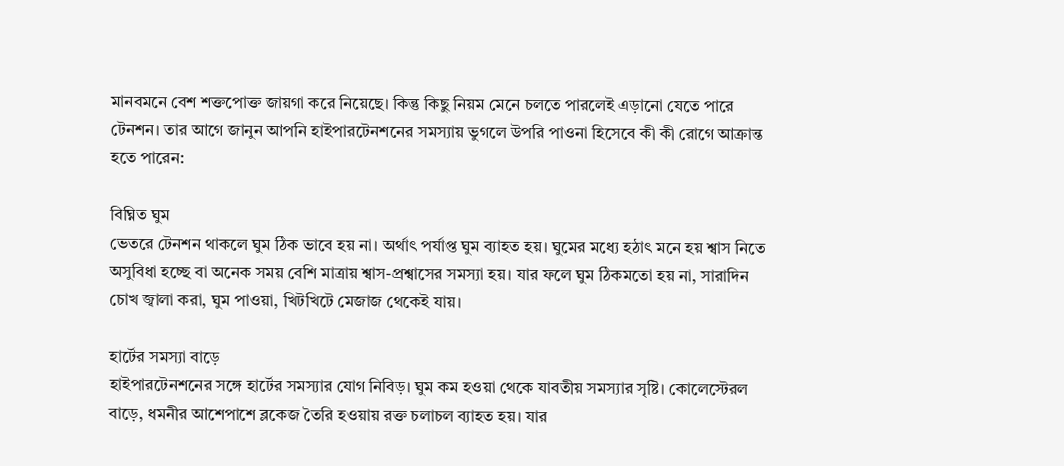মানবমনে বেশ শক্তপোক্ত জায়গা করে নিয়েছে। কিন্তু কিছু নিয়ম মেনে চলতে পারলেই এড়ানো যেতে পারে টেনশন। তার আগে জানুন আপনি হাইপারটেনশনের সমস্যায় ভুগলে উপরি পাওনা হিসেবে কী কী রোগে আক্রান্ত হতে পারেন:

বিঘ্নিত ঘুম
ভেতরে টেনশন থাকলে ঘুম ঠিক ভাবে হয় না। অর্থাৎ পর্যাপ্ত ঘুম ব্যাহত হয়। ঘুমের মধ্যে হঠাৎ মনে হয় শ্বাস নিতে অসুবিধা হচ্ছে বা অনেক সময় বেশি মাত্রায় শ্বাস-প্রশ্বাসের সমস্যা হয়। যার ফলে ঘুম ঠিকমতো হয় না, সারাদিন চোখ জ্বালা করা, ঘুম পাওয়া, খিটখিটে মেজাজ থেকেই যায়।

হার্টের সমস্যা বাড়ে
হাইপারটেনশনের সঙ্গে হার্টের সমস্যার যোগ নিবিড়। ঘুম কম হওয়া থেকে যাবতীয় সমস্যার সৃষ্টি। কোলেস্টেরল বাড়ে, ধমনীর আশেপাশে ব্লকেজ তৈরি হওয়ায় রক্ত চলাচল ব্যাহত হয়। যার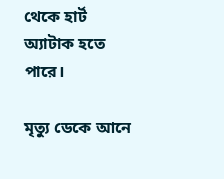থেকে হার্ট অ্যাটাক হতে পারে।

মৃত্যু ডেকে আনে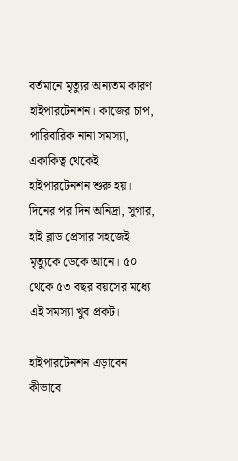বর্তমানে মৃত্যুর অন্যতম কারণ হাইপারটেনশন। কাজের চাপ, পারিবারিক নানা সমস্যা, একাকিত্ব থেকেই হাইপারটেনশন শুরু হয়। দিনের পর দিন অনিদ্রা, সুগার, হাই ব্লাড প্রেসার সহজেই মৃত্যুকে ডেকে আনে। ৫০ থেকে ৫৩ বছর বয়সের মধ্যে এই সমস্যা খুব প্রকট।

হাইপারটেনশন এড়াবেন কীভাবে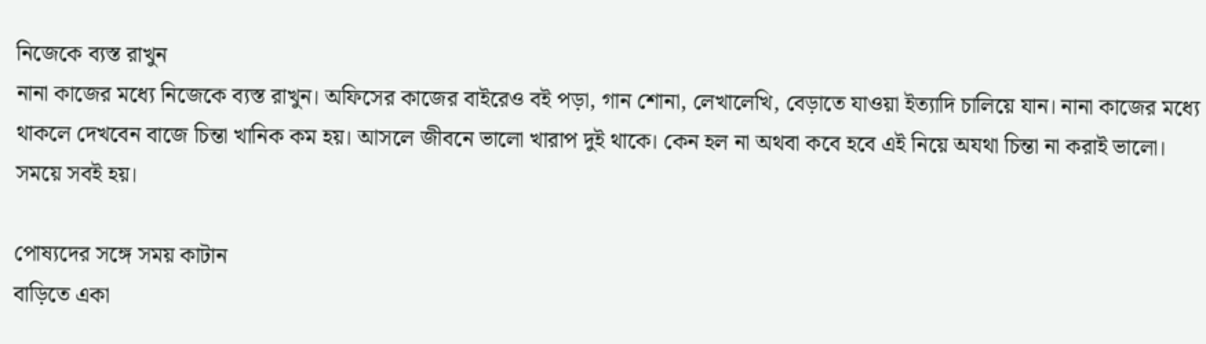নিজেকে ব্যস্ত রাখুন
নানা কাজের মধ্যে নিজেকে ব্যস্ত রাখুন। অফিসের কাজের বাইরেও বই পড়া, গান শোনা, লেখালেখি, বেড়াতে যাওয়া ইত্যাদি চালিয়ে যান। নানা কাজের মধ্যে থাকলে দেখবেন বাজে চিন্তা খানিক কম হয়। আসলে জীবনে ভালো খারাপ দুই থাকে। কেন হল না অথবা কবে হবে এই নিয়ে অযথা চিন্তা না করাই ভালো। সময়ে সবই হয়।

পোষ্যদের সঙ্গে সময় কাটান
বাড়িতে একা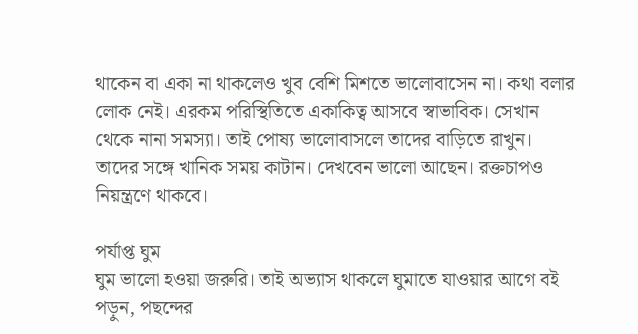থাকেন বা একা না থাকলেও খুব বেশি মিশতে ভালোবাসেন না। কথা বলার লোক নেই। এরকম পরিস্থিতিতে একাকিত্ব আসবে স্বাভাবিক। সেখান থেকে নানা সমস্যা। তাই পোষ্য ভালোবাসলে তাদের বাড়িতে রাখুন। তাদের সঙ্গে খানিক সময় কাটান। দেখবেন ভালো আছেন। রক্তচাপও নিয়ন্ত্রণে থাকবে।

পর্যাপ্ত ঘুম
ঘুম ভালো হওয়া জরুরি। তাই অভ্যাস থাকলে ঘুমাতে যাওয়ার আগে বই পড়ুন, পছন্দের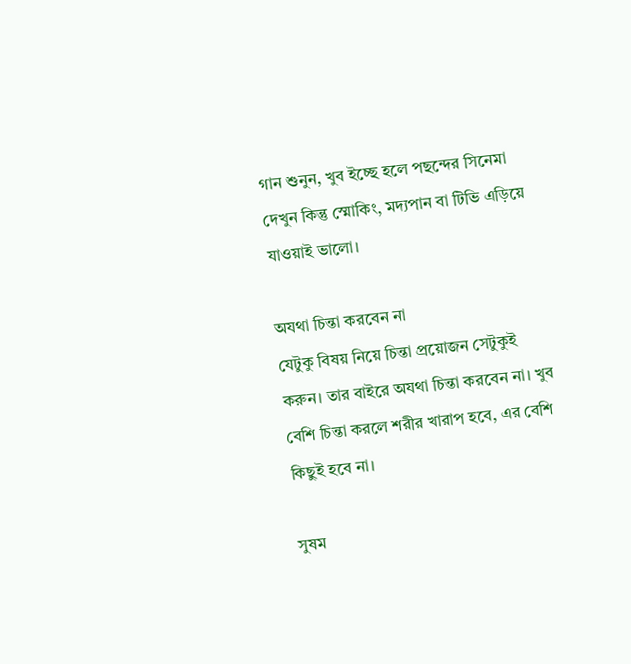গান শুনুন, খুব ইচ্ছে হলে পছন্দের সিনেমা দেখুন কিন্তু স্মোকিং, মদ্যপান বা টিভি এড়িয়ে যাওয়াই ভালো।

অযথা চিন্তা করবেন না
যেটুকু বিষয় নিয়ে চিন্তা প্রয়োজন সেটুকুই করুন। তার বাইরে অযথা চিন্তা করবেন না। খুব বেশি চিন্তা করলে শরীর খারাপ হবে, এর বেশি কিছুই হবে না।

সুষম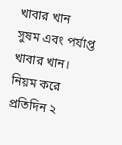খাবার খান
সুষম এবং পর্যাপ্ত খাবার খান। নিয়ম করে প্রতিদিন ২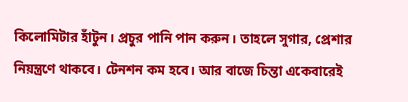কিলোমিটার হাঁটুন। প্রচুর পানি পান করুন। তাহলে সুগার, প্রেশার নিয়ন্ত্রণে থাকবে। টেনশন কম হবে। আর বাজে চিন্তা একেবারেই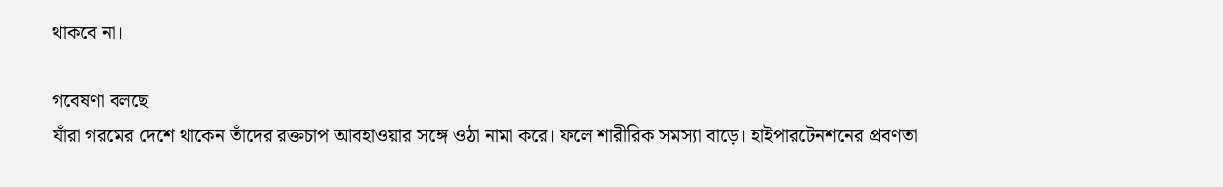থাকবে না।

গবেষণা বলছে
যাঁরা গরমের দেশে থাকেন তাঁদের রক্তচাপ আবহাওয়ার সঙ্গে ওঠা নামা করে। ফলে শারীরিক সমস্যা বাড়ে। হাইপারটেনশনের প্রবণতা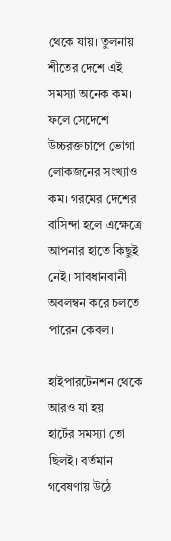থেকে যায়। তুলনায় শীতের দেশে এই সমস্যা অনেক কম। ফলে সেদেশে উচ্চরক্তচাপে ভোগা লোকজনের সংখ্যাও কম। গরমের দেশের বাসিন্দা হলে এক্ষেত্রে আপনার হাতে কিছুই নেই। সাবধানবানী অবলম্বন করে চলতে পারেন কেবল।

হাইপারটেনশন থেকে আরও যা হয়
হার্টের সমস্যা তো ছিলই। বর্তমান গবেষণায় উঠে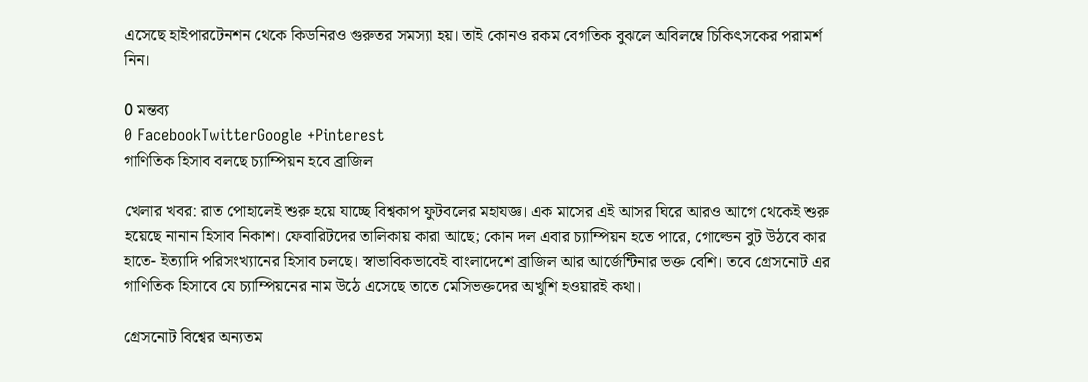এসেছে হাইপারটেনশন থেকে কিডনিরও গুরুতর সমস্যা হয়। তাই কোনও রকম বেগতিক বুঝলে অবিলম্বে চিকিৎসকের পরামর্শ নিন।

0 মন্তব্য
0 FacebookTwitterGoogle +Pinterest
গাণিতিক হিসাব বলছে চ্যাম্পিয়ন হবে ব্রাজিল

খেলার খবর: রাত পোহালেই শুরু হয়ে যাচ্ছে বিশ্বকাপ ফুটবলের মহাযজ্ঞ। এক মাসের এই আসর ঘিরে আরও আগে থেকেই শুরু হয়েছে নানান হিসাব নিকাশ। ফেবারিটদের তালিকায় কারা আছে; কোন দল এবার চ্যাম্পিয়ন হতে পারে, গোল্ডেন বুট উঠবে কার হাতে- ইত্যাদি পরিসংখ্যানের হিসাব চলছে। স্বাভাবিকভাবেই বাংলাদেশে ব্রাজিল আর আর্জেন্টিনার ভক্ত বেশি। তবে গ্রেসনোট এর গাণিতিক হিসাবে যে চ্যাম্পিয়নের নাম উঠে এসেছে তাতে মেসিভক্তদের অখুশি হওয়ারই কথা।

গ্রেসনোট বিশ্বের অন্যতম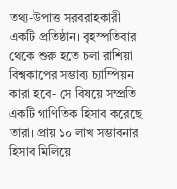তথ্য-উপাত্ত সরবরাহকারী একটি প্রতিষ্ঠান। বৃহস্পতিবার থেকে শুরু হতে চলা রাশিয়া বিশ্বকাপের সম্ভাব্য চ্যাম্পিয়ন কারা হবে- সে বিষয়ে সম্প্রতি একটি গাণিতিক হিসাব করেছে তারা। প্রায় ১০ লাখ সম্ভাবনার হিসাব মিলিয়ে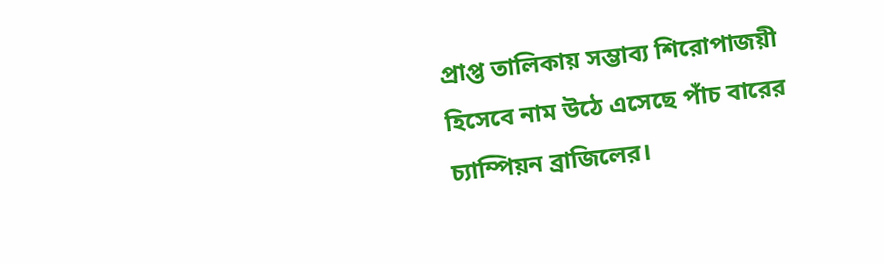প্রাপ্ত তালিকায় সম্ভাব্য শিরোপাজয়ী হিসেবে নাম উঠে এসেছে পাঁচ বারের চ্যাম্পিয়ন ব্রাজিলের।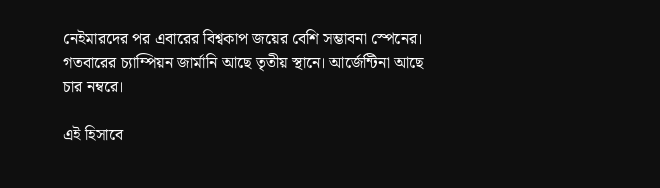নেইমারদের পর এবারের বিশ্বকাপ জয়ের বেশি সম্ভাবনা স্পেনের। গতবারের চ্যাম্পিয়ন জার্মানি আছে তৃতীয় স্থানে। আর্জেন্টিনা আছে চার নম্বরে।

এই হিসাবে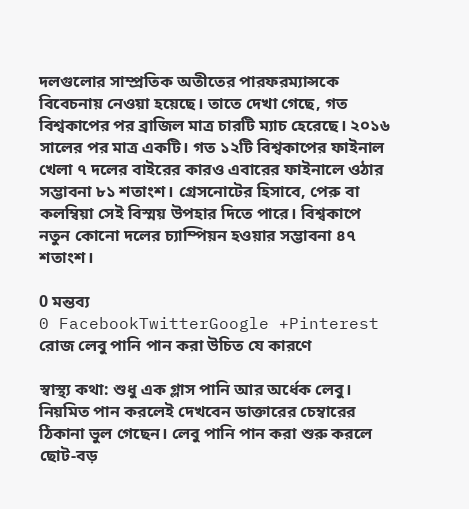দলগুলোর সাম্প্রতিক অতীতের পারফরম্যান্সকে বিবেচনায় নেওয়া হয়েছে। তাতে দেখা গেছে, গত বিশ্বকাপের পর ব্রাজিল মাত্র চারটি ম্যাচ হেরেছে। ২০১৬ সালের পর মাত্র একটি। গত ১২টি বিশ্বকাপের ফাইনাল খেলা ৭ দলের বাইরের কারও এবারের ফাইনালে ওঠার সম্ভাবনা ৮১ শতাংশ। গ্রেসনোটের হিসাবে, পেরু বা কলম্বিয়া সেই বিস্ময় উপহার দিতে পারে। বিশ্বকাপে নতুন কোনো দলের চ্যাম্পিয়ন হওয়ার সম্ভাবনা ৪৭ শতাংশ।

0 মন্তব্য
0 FacebookTwitterGoogle +Pinterest
রোজ লেবু পানি পান করা উচিত যে কারণে

স্বাস্থ্য কথা: শুধু এক গ্লাস পানি আর অর্ধেক লেবু। নিয়মিত পান করলেই দেখবেন ডাক্তারের চেম্বারের ঠিকানা ভুল গেছেন। লেবু পানি পান করা শুরু করলে ছোট-বড়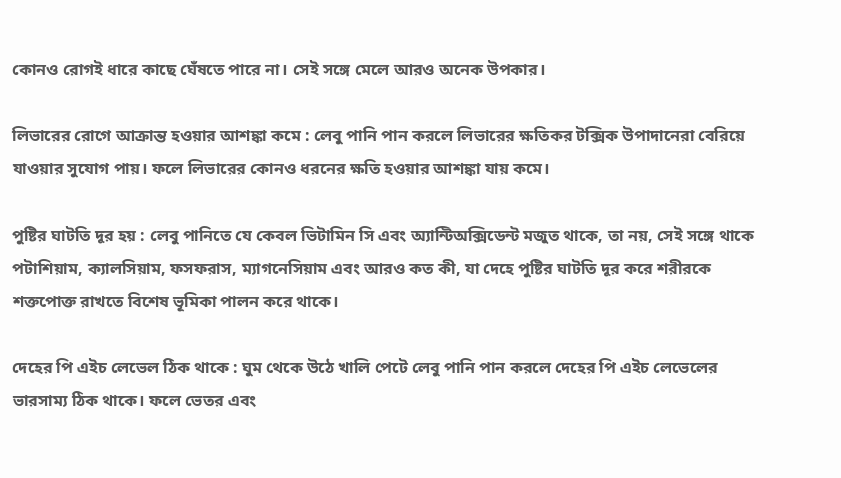কোনও রোগই ধারে কাছে ঘেঁষতে পারে না। সেই সঙ্গে মেলে আরও অনেক উপকার।

লিভারের রোগে আক্রান্ত হওয়ার আশঙ্কা কমে : লেবু পানি পান করলে লিভারের ক্ষতিকর টক্সিক উপাদানেরা বেরিয়ে যাওয়ার সুযোগ পায়। ফলে লিভারের কোনও ধরনের ক্ষতি হওয়ার আশঙ্কা যায় কমে।

পুষ্টির ঘাটতি দূর হয় : লেবু পানিতে যে কেবল ভিটামিন সি এবং অ্যান্টিঅক্সিডেন্ট মজুত থাকে, তা নয়, সেই সঙ্গে থাকে পটাশিয়াম, ক্যালসিয়াম, ফসফরাস, ম্যাগনেসিয়াম এবং আরও কত কী, যা দেহে পুষ্টির ঘাটতি দূর করে শরীরকে শক্তপোক্ত রাখতে বিশেষ ভূমিকা পালন করে থাকে।

দেহের পি এইচ লেভেল ঠিক থাকে : ঘুম থেকে উঠে খালি পেটে লেবু পানি পান করলে দেহের পি এইচ লেভেলের ভারসাম্য ঠিক থাকে। ফলে ভেতর এবং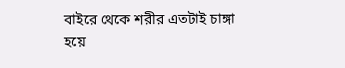বাইরে থেকে শরীর এতটাই চাঙ্গা হয়ে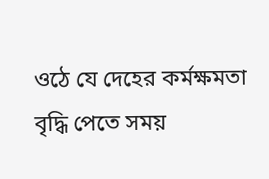ওঠে যে দেহের কর্মক্ষমতা বৃদ্ধি পেতে সময়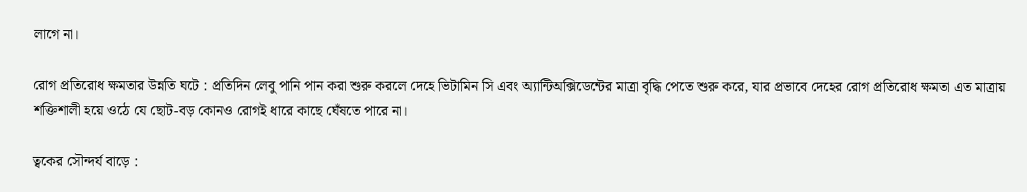লাগে না।

রোগ প্রতিরোধ ক্ষমতার উন্নতি ঘটে : প্রতিদিন লেবু পানি পান করা শুরু করলে দেহে ভিটামিন সি এবং অ্যান্টিঅক্সিডেন্টের মাত্রা বৃদ্ধি পেতে শুরু করে, যার প্রভাবে দেহের রোগ প্রতিরোধ ক্ষমতা এত মাত্রায় শক্তিশালী হয়ে ওঠে যে ছোট-বড় কোনও রোগই ধারে কাছে ঘেঁষতে পারে না।

ত্বকের সৌন্দর্য বাড়ে :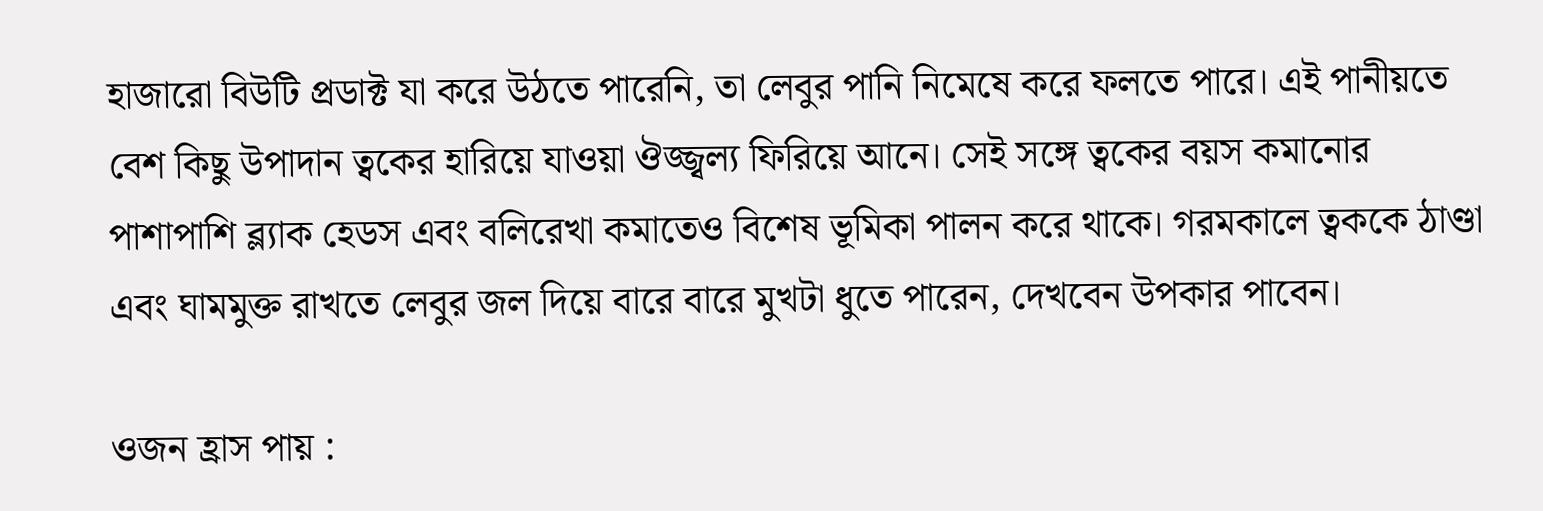হাজারো বিউটি প্রডাক্ট যা করে উঠতে পারেনি, তা লেবুর পানি নিমেষে করে ফলতে পারে। এই পানীয়তে বেশ কিছু উপাদান ত্বকের হারিয়ে যাওয়া ঔজ্জ্বল্য ফিরিয়ে আনে। সেই সঙ্গে ত্বকের বয়স কমানোর পাশাপাশি ব্ল্যাক হেডস এবং বলিরেখা কমাতেও বিশেষ ভূমিকা পালন করে থাকে। গরমকালে ত্বককে ঠাণ্ডা এবং ঘামমুক্ত রাখতে লেবুর জল দিয়ে বারে বারে মুখটা ধুতে পারেন, দেখবেন উপকার পাবেন।

ওজন হ্রাস পায় :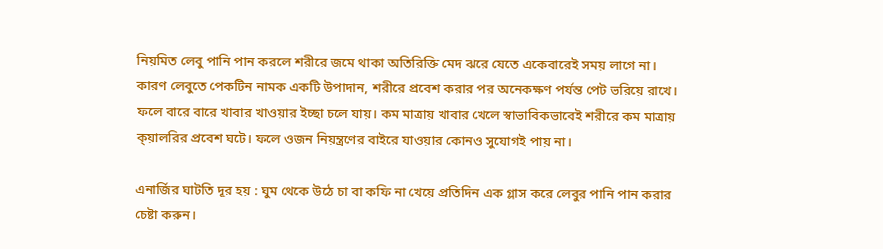নিয়মিত লেবু পানি পান করলে শরীরে জমে থাকা অতিরিক্তি মেদ ঝরে যেতে একেবারেই সময় লাগে না। কারণ লেবুতে পেকটিন নামক একটি উপাদান, শরীরে প্রবেশ করার পর অনেকক্ষণ পর্যন্ত পেট ভরিয়ে রাখে। ফলে বারে বারে খাবার খাওয়ার ইচ্ছা চলে যায়। কম মাত্রায় খাবার খেলে স্বাভাবিকভাবেই শরীরে কম মাত্রায় ক্য়ালরির প্রবেশ ঘটে। ফলে ওজন নিয়ন্ত্রণের বাইরে যাওয়ার কোনও সুযোগই পায় না।

এনার্জির ঘাটতি দূর হয় : ঘুম থেকে উঠে চা বা কফি না খেয়ে প্রতিদিন এক গ্লাস করে লেবুর পানি পান করার চেষ্টা করুন।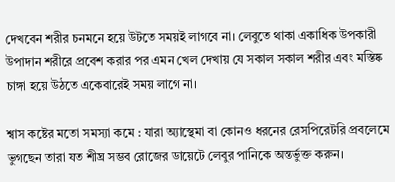দেখবেন শরীর চনমনে হয়ে উটতে সময়ই লাগবে না। লেবুতে থাকা একাধিক উপকারী উপাদান শরীরে প্রবেশ করার পর এমন খেল দেখায় যে সকাল সকাল শরীর এবং মস্তিষ্ক চাঙ্গা হয়ে উঠতে একেবারেই সময় লাগে না।

শ্বাস কষ্টের মতো সমস্যা কমে : যারা অ্যাস্থেমা বা কোনও ধরনের রেসপিরেটরি প্রবলেমে ভুগছেন তারা যত শীঘ্র সম্ভব রোজের ডায়েটে লেবুর পানিকে অন্তর্ভুক্ত করুন।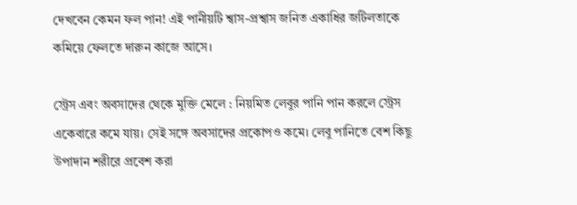দেখবেন কেমন ফল পান! এই পানীয়টি শ্বাস-প্রশ্বাস জনিত একাধির জটিলতাকে কমিয়ে ফেলতে দারুন কাজে আসে।

স্ট্রেস এবং অবসাদের থেকে মুক্তি মেলে : নিয়মিত লেবুর পানি পান করলে স্ট্রেস একেবারে কমে যায়। সেই সঙ্গে অবসাদের প্রকোপও কমে। লেবু পানিতে বেশ কিছু উপাদান শরীরে প্রবেশ করা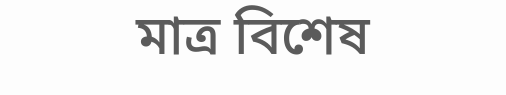মাত্র বিশেষ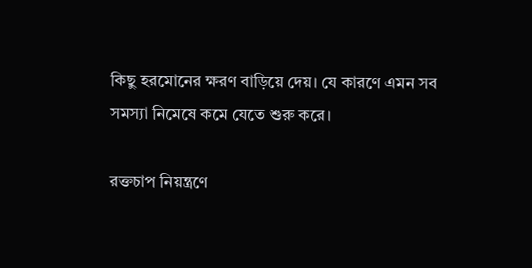কিছু হরমোনের ক্ষরণ বাড়িয়ে দেয়। যে কারণে এমন সব সমস্যা নিমেষে কমে যেতে শুরু করে।

রক্তচাপ নিয়ন্ত্রণে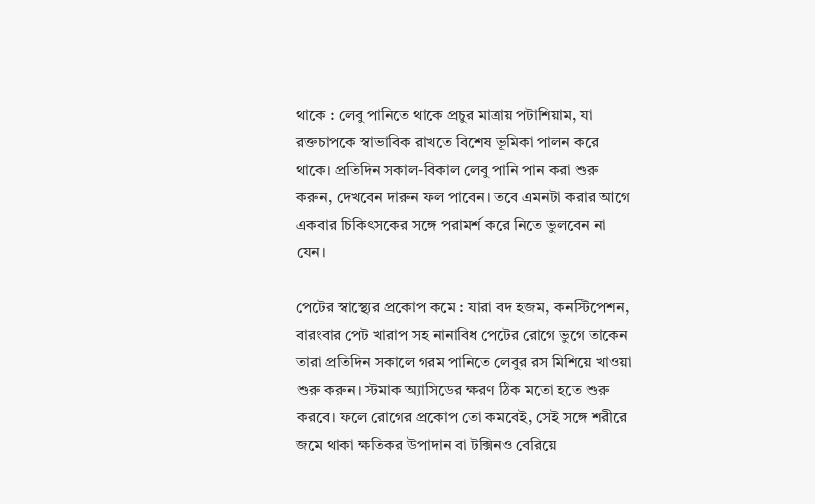থাকে : লেবু পানিতে থাকে প্রচুর মাত্রায় পটাশিয়াম, যা রক্তচাপকে স্বাভাবিক রাখতে বিশেষ ভূমিকা পালন করে থাকে। প্রতিদিন সকাল-বিকাল লেবু পানি পান করা শুরু করুন, দেখবেন দারুন ফল পাবেন। তবে এমনটা করার আগে একবার চিকিৎসকের সঙ্গে পরামর্শ করে নিতে ভুলবেন না যেন।

পেটের স্বাস্থ্যের প্রকোপ কমে : যারা বদ হজম, কনস্টিপেশন, বারংবার পেট খারাপ সহ নানাবিধ পেটের রোগে ভুগে তাকেন তারা প্রতিদিন সকালে গরম পানিতে লেবুর রস মিশিয়ে খাওয়া শুরু করুন। স্টমাক অ্যাসিডের ক্ষরণ ঠিক মতো হতে শুরু করবে। ফলে রোগের প্রকোপ তো কমবেই, সেই সঙ্গে শরীরে জমে থাকা ক্ষতিকর উপাদান বা টক্সিনও বেরিয়ে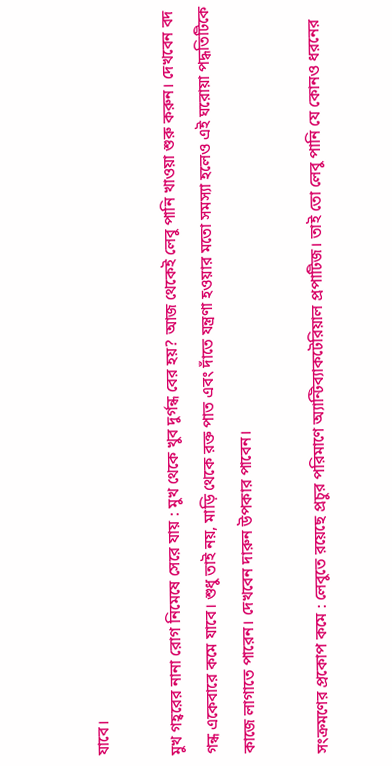যাবে।

মুখ গহ্বরের নানা রোগ নিমেষে সেরে যায় : মুখ থেকে খুব দুর্গন্ধ বের হয়? আজ থেকেই লেবু পানি খাওয়া শুরু করুন। দেখবেন বদ গন্ধ একেবারে কমে যাবে। শুধু তাই নয়, মাড়ি থেকে রক্ত পাত এবং দাঁতে যন্ত্রণা হওয়ার মতো সমস্যা হলেও এই ঘরোয়া পদ্ধতিটিকে কাজে লাগাতে পারেন। দেখবেন দারুন উপকার পাবেন।

সংক্রমণের প্রকোপ কমে : লেবুতে রয়েছে প্রচুর পরিমাণে অ্যান্টিব্যাকটেরিয়াল প্রপাটিজ। তাই তো লেবু পানি যে কোনও ধরনের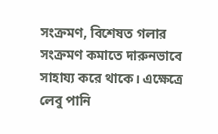সংক্রমণ, বিশেষত গলার সংক্রমণ কমাতে দারুনভাবে সাহায্য করে থাকে। এক্ষেত্রে লেবু পানি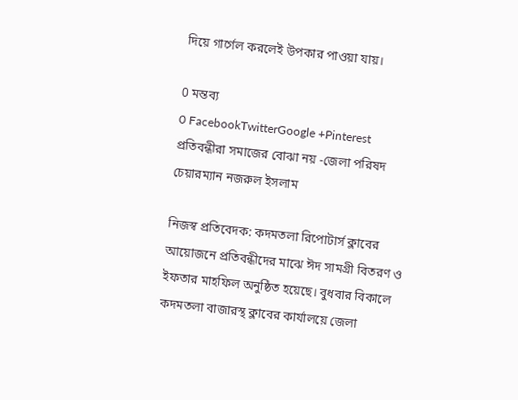দিয়ে গার্গেল করলেই উপকার পাওয়া যায়।

0 মন্তব্য
0 FacebookTwitterGoogle +Pinterest
প্রতিবন্ধীরা সমাজের বোঝা নয় -জেলা পরিষদ চেয়ারম্যান নজরুল ইসলাম

নিজস্ব প্রতিবেদক: কদমতলা রিপোটার্স ক্লাবের আয়োজনে প্রতিবন্ধীদের মাঝে ঈদ সামগ্রী বিতরণ ও ইফতার মাহফিল অনুষ্ঠিত হয়েছে। বুধবার বিকালে কদমতলা বাজারস্থ ক্লাবের কার্যালয়ে জেলা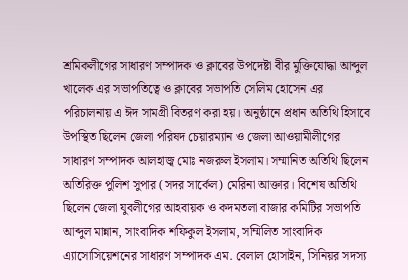শ্রমিকলীগের সাধারণ সম্পাদক ও ক্লাবের উপদেষ্টা বীর মুক্তিযোদ্ধা আব্দুল খালেক এর সভাপতিত্বে ও ক্লাবের সভাপতি সেলিম হোসেন এর পরিচালনায় এ ঈদ সামগ্রী বিতরণ করা হয়। অনুষ্ঠানে প্রধান অতিথি হিসাবে উপস্থিত ছিলেন জেলা পরিষদ চেয়ারম্যান ও জেলা আওয়ামীলীগের সাধারণ সম্পাদক আলহাজ্ব মোঃ নজরুল ইসলাম। সম্মানিত অতিথি ছিলেন অতিরিক্ত পুলিশ সুপার (সদর সার্কেল) মেরিনা আক্তার। বিশেষ অতিথি ছিলেন জেলা যুবলীগের আহবায়ক ও কদমতলা বাজার কমিটির সভাপতি আব্দুল মান্নান, সাংবাদিক শফিকুল ইসলাম, সম্মিলিত সাংবাদিক এ্যাসোসিয়েশনের সাধারণ সম্পাদক এম. বেলাল হোসাইন, সিনিয়র সদস্য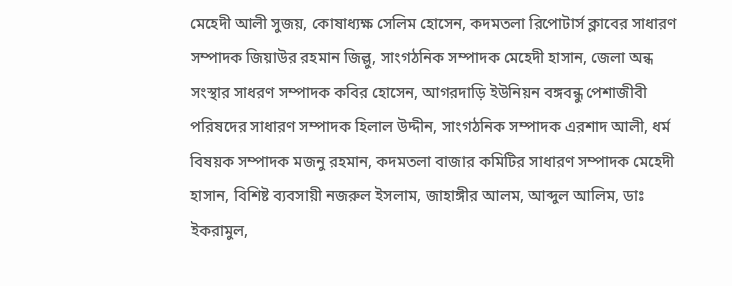মেহেদী আলী সুজয়, কোষাধ্যক্ষ সেলিম হোসেন, কদমতলা রিপোটার্স ক্লাবের সাধারণ সম্পাদক জিয়াউর রহমান জিল্লু, সাংগঠনিক সম্পাদক মেহেদী হাসান, জেলা অন্ধ সংস্থার সাধরণ সম্পাদক কবির হোসেন, আগরদাড়ি ইউনিয়ন বঙ্গবন্ধু পেশাজীবী পরিষদের সাধারণ সম্পাদক হিলাল উদ্দীন, সাংগঠনিক সম্পাদক এরশাদ আলী, ধর্ম বিষয়ক সম্পাদক মজনু রহমান, কদমতলা বাজার কমিটির সাধারণ সম্পাদক মেহেদী হাসান, বিশিষ্ট ব্যবসায়ী নজরুল ইসলাম, জাহাঙ্গীর আলম, আব্দুল আলিম, ডাঃ ইকরামুল,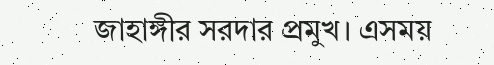জাহাঙ্গীর সরদার প্রমুখ। এসময়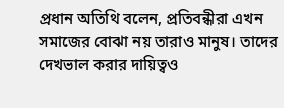প্রধান অতিথি বলেন, প্রতিবন্ধীরা এখন সমাজের বোঝা নয় তারাও মানুষ। তাদের দেখভাল করার দায়িত্বও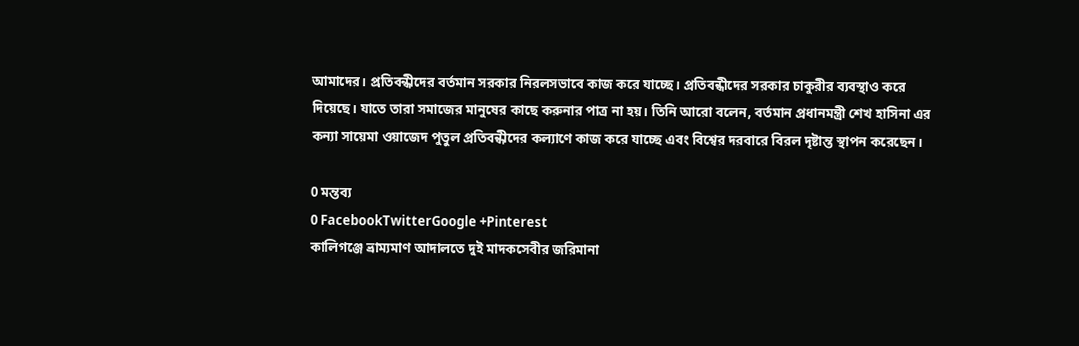আমাদের। প্রতিবন্ধীদের বর্তমান সরকার নিরলসভাবে কাজ করে যাচ্ছে। প্রতিবন্ধীদের সরকার চাকুরীর ব্যবস্থাও করে দিয়েছে। যাতে তারা সমাজের মানুষের কাছে করুনার পাত্র না হয়। তিনি আরো বলেন, বর্তমান প্রধানমন্ত্রী শেখ হাসিনা এর কন্যা সায়েমা ওয়াজেদ পুতুল প্রতিবন্ধীদের কল্যাণে কাজ করে যাচ্ছে এবং বিশ্বের দরবারে বিরল দৃষ্টান্ত স্থাপন করেছেন।

0 মন্তব্য
0 FacebookTwitterGoogle +Pinterest
কালিগঞ্জে ভ্রাম্যমাণ আদালতে দুই মাদকসেবীর জরিমানা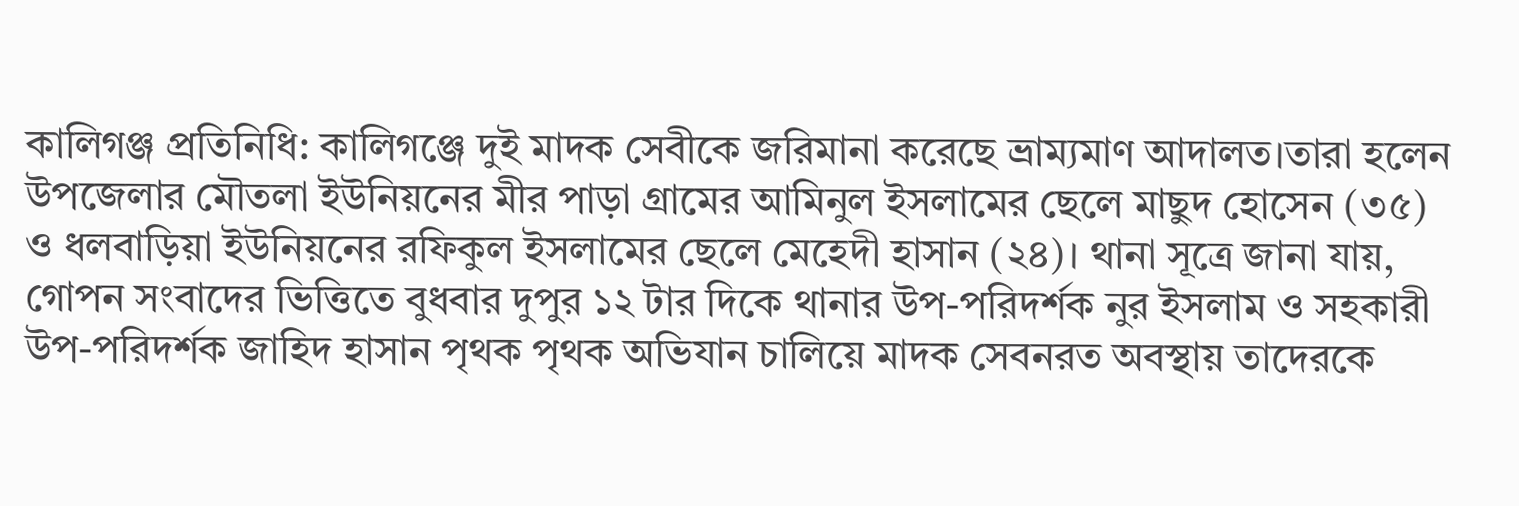কালিগঞ্জ প্রতিনিধি: কালিগঞ্জে দুই মাদক সেবীকে জরিমানা করেছে ভ্রাম্যমাণ আদালত।তারা হলেন উপজেলার মৌতলা ইউনিয়নের মীর পাড়া গ্রামের আমিনুল ইসলামের ছেলে মাছুদ হোসেন (৩৫) ও ধলবাড়িয়া ইউনিয়নের রফিকুল ইসলামের ছেলে মেহেদী হাসান (২৪)। থানা সূত্রে জানা যায়, গোপন সংবাদের ভিত্তিতে বুধবার দুপুর ১২ টার দিকে থানার উপ-পরিদর্শক নুর ইসলাম ও সহকারী উপ-পরিদর্শক জাহিদ হাসান পৃথক পৃথক অভিযান চালিয়ে মাদক সেবনরত অবস্থায় তাদেরকে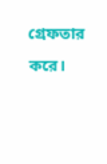গ্রেফতার করে।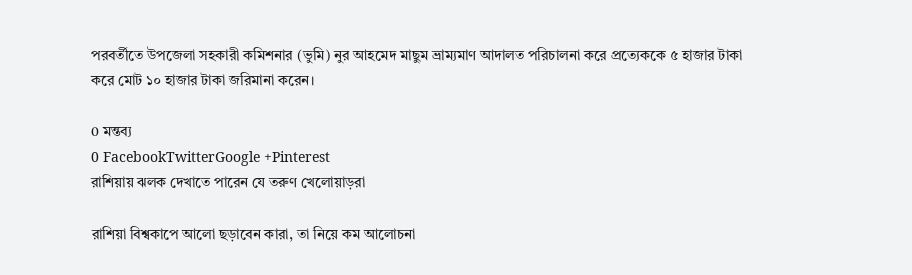পরবর্তীতে উপজেলা সহকারী কমিশনার (ভুমি) নুর আহমেদ মাছুম ভ্রাম্যমাণ আদালত পরিচালনা করে প্রত্যেককে ৫ হাজার টাকা করে মোট ১০ হাজার টাকা জরিমানা করেন।

0 মন্তব্য
0 FacebookTwitterGoogle +Pinterest
রাশিয়ায় ঝলক দেখাতে পারেন যে তরুণ খেলোয়াড়রা

রাশিয়া বিশ্বকাপে আলো ছড়াবেন কারা, তা নিয়ে কম আলোচনা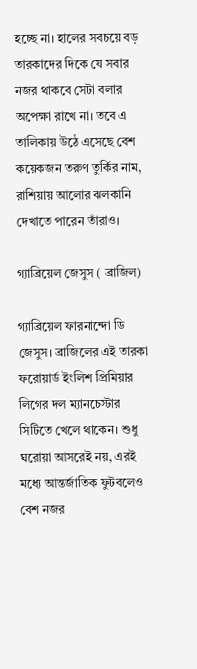হচ্ছে না। হালের সবচয়ে বড় তারকাদের দিকে যে সবার নজর থাকবে সেটা বলার অপেক্ষা রাখে না। তবে এ তালিকায় উঠে এসেছে বেশ কয়েকজন তরুণ তুর্কির নাম, রাশিয়ায় আলোর ঝলকানি দেখাতে পারেন তাঁরাও।

গ্যাব্রিয়েল জেসুস ( ব্রাজিল)

গ্যাব্রিয়েল ফারনান্দো ডি জেসুস। ব্রাজিলের এই তারকা ফরোয়ার্ড ইংলিশ প্রিমিয়ার লিগের দল ম্যানচেস্টার সিটিতে খেলে থাকেন। শুধু ঘরোয়া আসরেই নয়, এরই মধ্যে আন্তর্জাতিক ফুটবলেও বেশ নজর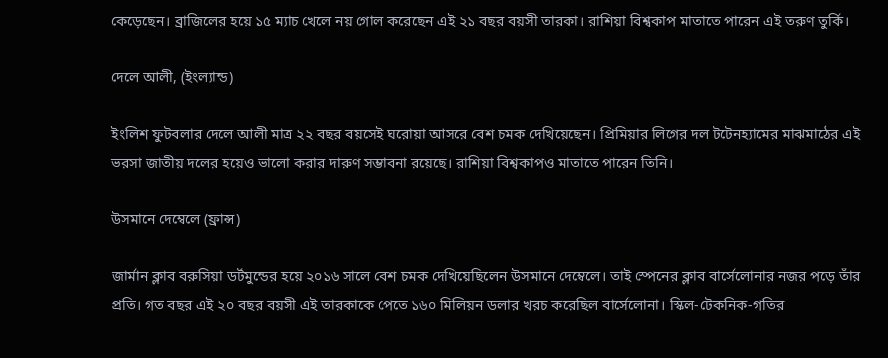কেড়েছেন। ব্রাজিলের হয়ে ১৫ ম্যাচ খেলে নয় গোল করেছেন এই ২১ বছর বয়সী তারকা। রাশিয়া বিশ্বকাপ মাতাতে পারেন এই তরুণ তুর্কি।

দেলে আলী, (ইংল্যান্ড)

ইংলিশ ফুটবলার দেলে আলী মাত্র ২২ বছর বয়সেই ঘরোয়া আসরে বেশ চমক দেখিয়েছেন। প্রিমিয়ার লিগের দল টটেনহ্যামের মাঝমাঠের এই ভরসা জাতীয় দলের হয়েও ভালো করার দারুণ সম্ভাবনা রয়েছে। রাশিয়া বিশ্বকাপও মাতাতে পারেন তিনি।

উসমানে দেম্বেলে (ফ্রান্স)

জার্মান ক্লাব বরুসিয়া ডর্টমুন্ডের হয়ে ২০১৬ সালে বেশ চমক দেখিয়েছিলেন উসমানে দেম্বেলে। তাই স্পেনের ক্লাব বার্সেলোনার নজর পড়ে তাঁর প্রতি। গত বছর এই ২০ বছর বয়সী এই তারকাকে পেতে ১৬০ মিলিয়ন ডলার খরচ করেছিল বার্সেলোনা। স্কিল-টেকনিক-গতির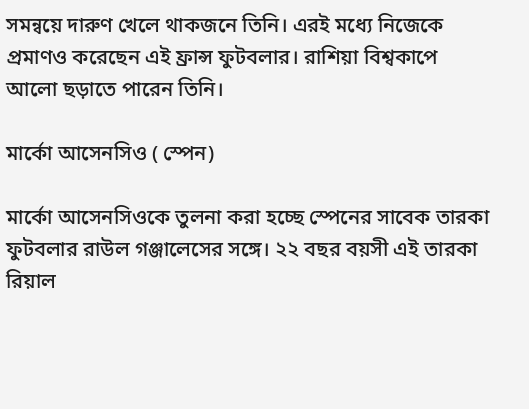সমন্বয়ে দারুণ খেলে থাকজনে তিনি। এরই মধ্যে নিজেকে প্রমাণও করেছেন এই ফ্রান্স ফুটবলার। রাশিয়া বিশ্বকাপে আলো ছড়াতে পারেন তিনি।

মার্কো আসেনসিও ( স্পেন)

মার্কো আসেনসিওকে তুলনা করা হচ্ছে স্পেনের সাবেক তারকা ফুটবলার রাউল গঞ্জালেসের সঙ্গে। ২২ বছর বয়সী এই তারকা রিয়াল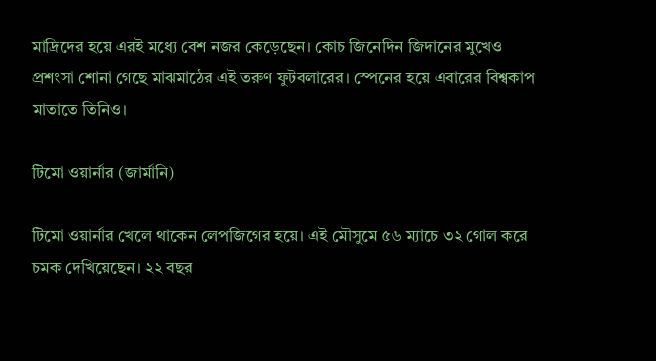মাদ্রিদের হয়ে এরই মধ্যে বেশ নজর কেড়েছেন। কোচ জিনেদিন জিদানের মুখেও প্রশংসা শোনা গেছে মাঝমাঠের এই তরুণ ফুটবলারের। স্পেনের হয়ে এবারের বিশ্বকাপ মাতাতে তিনিও।

টিমো ওয়ার্নার (জার্মানি)

টিমো ওয়ার্নার খেলে থাকেন লেপজিগের হয়ে। এই মৌসুমে ৫৬ ম্যাচে ৩২ গোল করে চমক দেখিয়েছেন। ২২ বছর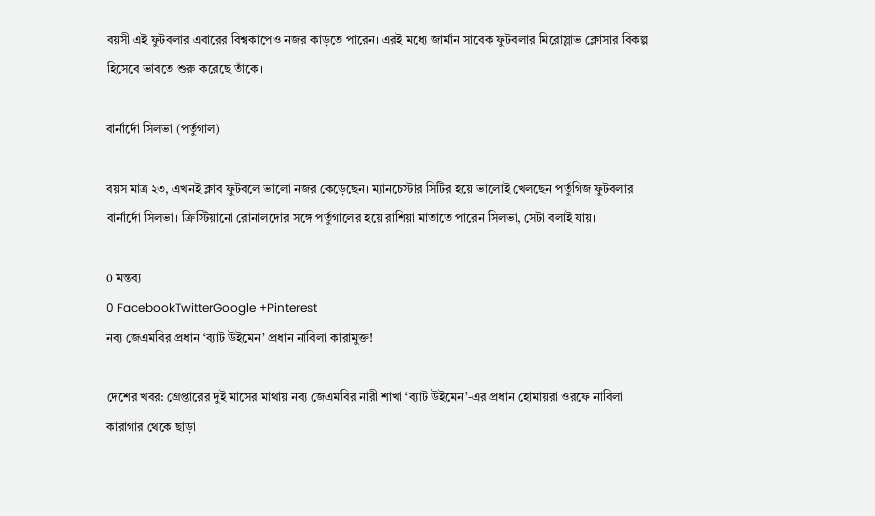বয়সী এই ফুটবলার এবারের বিশ্বকাপেও নজর কাড়তে পারেন। এরই মধ্যে জার্মান সাবেক ফুটবলার মিরোস্লাভ ক্লোসার বিকল্প হিসেবে ভাবতে শুরু করেছে তাঁকে।

বার্নার্দো সিলভা (পর্তুগাল)

বয়স মাত্র ২৩, এখনই ক্লাব ফুটবলে ভালো নজর কেড়েছেন। ম্যানচেস্টার সিটির হয়ে ভালোই খেলছেন পর্তুগিজ ফুটবলার বার্নার্দো সিলভা। ক্রিস্টিয়ানো রোনালদোর সঙ্গে পর্তুগালের হয়ে রাশিয়া মাতাতে পারেন সিলভা, সেটা বলাই যায়।

0 মন্তব্য
0 FacebookTwitterGoogle +Pinterest
নব্য জেএমবির প্রধান ‘ব্যাট উইমেন’ প্রধান নাবিলা কারামুক্ত!

দেশের খবর: গ্রেপ্তারের দুই মাসের মাথায় নব্য জেএমবির নারী শাখা ‘ব্যাট উইমেন’-এর প্রধান হোমায়রা ওরফে নাবিলা কারাগার থেকে ছাড়া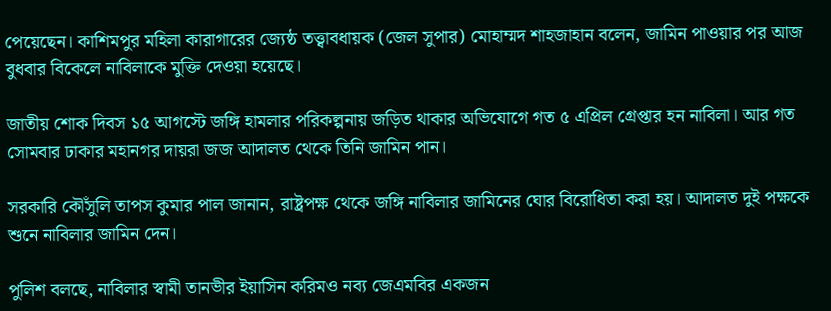পেয়েছেন। কাশিমপুর মহিলা কারাগারের জ্যেষ্ঠ তত্ত্বাবধায়ক (জেল সুপার) মোহাম্মদ শাহজাহান বলেন, জামিন পাওয়ার পর আজ বুধবার বিকেলে নাবিলাকে মুক্তি দেওয়া হয়েছে।

জাতীয় শোক দিবস ১৫ আগস্টে জঙ্গি হামলার পরিকল্পনায় জড়িত থাকার অভিযোগে গত ৫ এপ্রিল গ্রেপ্তার হন নাবিলা। আর গত সোমবার ঢাকার মহানগর দায়রা জজ আদালত থেকে তিনি জামিন পান।

সরকারি কৌঁসুলি তাপস কুমার পাল জানান, রাষ্ট্রপক্ষ থেকে জঙ্গি নাবিলার জামিনের ঘোর বিরোধিতা করা হয়। আদালত দুই পক্ষকে শুনে নাবিলার জামিন দেন।

পুলিশ বলছে, নাবিলার স্বামী তানভীর ইয়াসিন করিমও নব্য জেএমবির একজন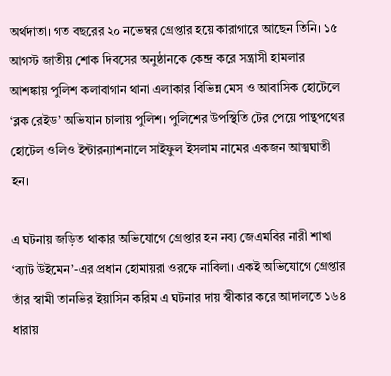অর্থদাতা। গত বছরের ২০ নভেম্বর গ্রেপ্তার হয়ে কারাগারে আছেন তিনি। ১৫ আগস্ট জাতীয় শোক দিবসের অনুষ্ঠানকে কেন্দ্র করে সন্ত্রাসী হামলার আশঙ্কায় পুলিশ কলাবাগান থানা এলাকার বিভিন্ন মেস ও আবাসিক হোটেলে ‘ব্লক রেইড’ অভিযান চালায় পুলিশ। পুলিশের উপস্থিতি টের পেয়ে পান্থপথের হোটেল ওলিও ইন্টারন্যাশনালে সাইফুল ইসলাম নামের একজন আত্মঘাতী হন।

এ ঘটনায় জড়িত থাকার অভিযোগে গ্রেপ্তার হন নব্য জেএমবির নারী শাখা ‘ব্যাট উইমেন’-এর প্রধান হোমায়রা ওরফে নাবিলা। একই অভিযোগে গ্রেপ্তার তাঁর স্বামী তানভির ইয়াসিন করিম এ ঘটনার দায় স্বীকার করে আদালতে ১৬৪ ধারায়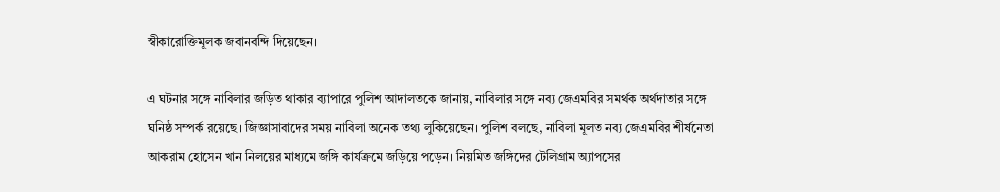স্বীকারোক্তিমূলক জবানবন্দি দিয়েছেন।

এ ঘটনার সঙ্গে নাবিলার জড়িত থাকার ব্যাপারে পুলিশ আদালতকে জানায়, নাবিলার সঙ্গে নব্য জেএমবির সমর্থক অর্থদাতার সঙ্গে ঘনিষ্ঠ সম্পর্ক রয়েছে। জিজ্ঞাসাবাদের সময় নাবিলা অনেক তথ্য লুকিয়েছেন। পুলিশ বলছে, নাবিলা মূলত নব্য জেএমবির শীর্ষনেতা আকরাম হোসেন খান নিলয়ের মাধ্যমে জঙ্গি কার্যক্রমে জড়িয়ে পড়েন। নিয়মিত জঙ্গিদের টেলিগ্রাম অ্যাপসের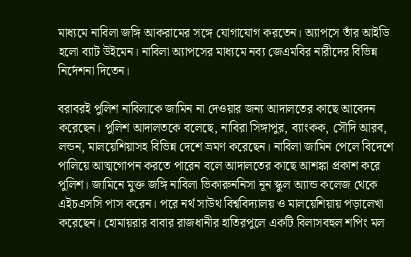মাধ্যমে নাবিলা জঙ্গি আকরামের সঙ্গে যোগাযোগ করতেন। অ্যাপসে তাঁর আইডি হলো ব্যাট উইমেন। নাবিলা অ্যাপসের মাধ্যমে নব্য জেএমবির নারীদের বিভিন্ন নির্দেশনা দিতেন।

বরাবরই পুলিশ নাবিলাকে জামিন না দেওয়ার জন্য আদালতের কাছে আবেদন করেছেন। পুলিশ আদালতকে বলেছে, নাবিরা সিঙ্গাপুর, ব্যাংকক, সৌদি আরব, লন্ডন, মালয়েশিয়াসহ বিভিন্ন দেশে ভ্রমণ করেছেন। নাবিলা জামিন পেলে বিদেশে পালিয়ে আত্মগোপন করতে পারেন বলে আদালতের কাছে আশঙ্কা প্রকাশ করে পুলিশ। জামিনে মুক্ত জঙ্গি নাবিলা ভিকারুননিসা নূন স্কুল অ্যান্ড কলেজ থেকে এইচএসসি পাস করেন। পরে নর্থ সাউথ বিশ্ববিদ্যালয় ও মালয়েশিয়ায় পড়ালেখা করেছেন। হোমায়রার বাবার রাজধানীর হাতিরপুলে একটি বিলাসবহুল শপিং মল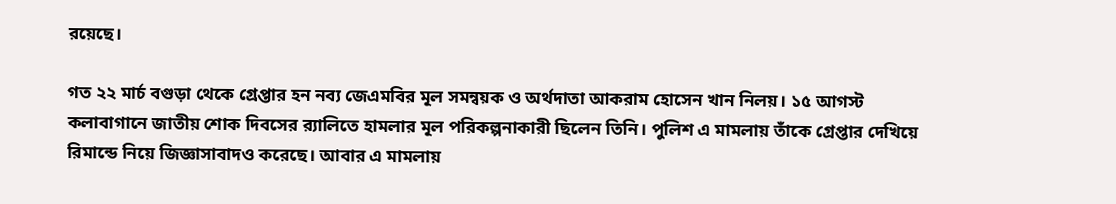রয়েছে।

গত ২২ মার্চ বগুড়া থেকে গ্রেপ্তার হন নব্য জেএমবির মূল সমন্বয়ক ও অর্থদাতা আকরাম হোসেন খান নিলয়। ১৫ আগস্ট কলাবাগানে জাতীয় শোক দিবসের র‍্যালিতে হামলার মূল পরিকল্পনাকারী ছিলেন তিনি। পুলিশ এ মামলায় তাঁকে গ্রেপ্তার দেখিয়ে রিমান্ডে নিয়ে জিজ্ঞাসাবাদও করেছে। আবার এ মামলায়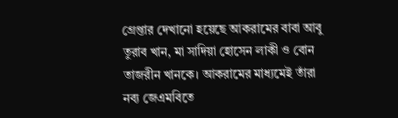গ্রেপ্তার দেখানো হয়েছে আকরামের বাবা আবু তুরাব খান, মা সাদিয়া হোসেন লাকী ও বোন তাজরীন খানকে। আকরামের মাধ্যমেই তাঁরা নব্য জেএমবিতে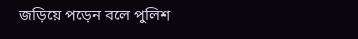জড়িয়ে পড়েন বলে পুলিশ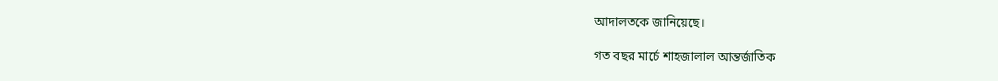আদালতকে জানিয়েছে।

গত বছর মার্চে শাহজালাল আন্তর্জাতিক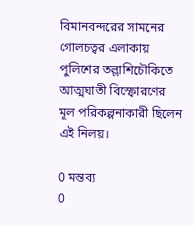বিমানবন্দরের সামনের গোলচত্বর এলাকায় পুলিশের তল্লাশিচৌকিতে আত্মঘাতী বিস্ফোরণের মূল পরিকল্পনাকারী ছিলেন এই নিলয়।

0 মন্তব্য
0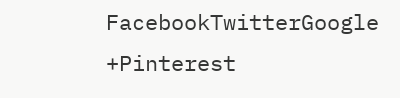FacebookTwitterGoogle +Pinterest